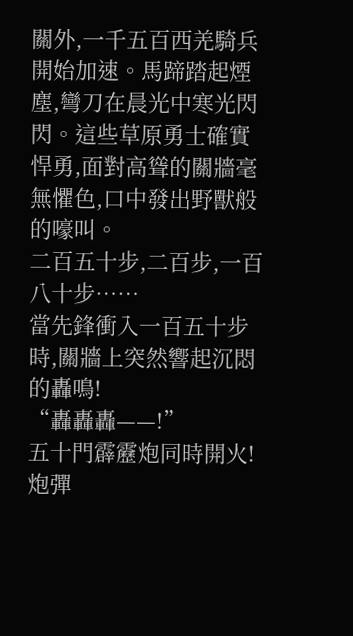關外,一千五百西羌騎兵開始加速。馬蹄踏起煙塵,彎刀在晨光中寒光閃閃。這些草原勇士確實悍勇,面對高聳的關牆毫無懼色,口中發出野獸般的嚎叫。
二百五十步,二百步,一百八十步……
當先鋒衝入一百五十步時,關牆上突然響起沉悶的轟鳴!
“轟轟轟——!”
五十門霹靂炮同時開火!炮彈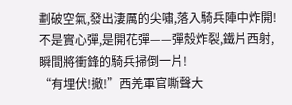劃破空氣,發出淒厲的尖嘯,落入騎兵陣中炸開!不是實心彈,是開花彈——彈殼炸裂,鐵片西射,瞬間將衝鋒的騎兵掃倒一片!
“有埋伏!撤!”西羌軍官嘶聲大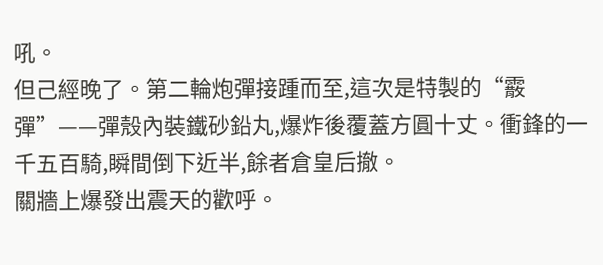吼。
但己經晚了。第二輪炮彈接踵而至,這次是特製的“霰彈”——彈殼內裝鐵砂鉛丸,爆炸後覆蓋方圓十丈。衝鋒的一千五百騎,瞬間倒下近半,餘者倉皇后撤。
關牆上爆發出震天的歡呼。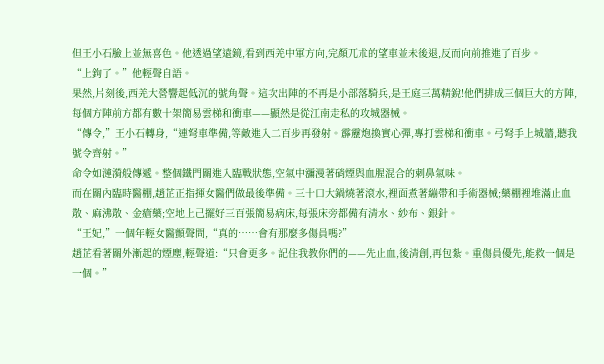但王小石臉上並無喜色。他透過望遠鏡,看到西羌中軍方向,完顏兀朮的望車並未後退,反而向前推進了百步。
“上鉤了。”他輕聲自語。
果然,片刻後,西羌大營響起低沉的號角聲。這次出陣的不再是小部落騎兵,是王庭三萬精銳!他們排成三個巨大的方陣,每個方陣前方都有數十架簡易雲梯和衝車——顯然是從江南走私的攻城器械。
“傳令,”王小石轉身,“連弩車準備,等敵進入二百步再發射。霹靂炮換實心彈,專打雲梯和衝車。弓弩手上城牆,聽我號令齊射。”
命令如漣漪般傳遞。整個鐵門關進入臨戰狀態,空氣中瀰漫著硝煙與血腥混合的刺鼻氣味。
而在關內臨時醫棚,趙芷正指揮女醫們做最後準備。三十口大鍋燒著滾水,裡面煮著繃帶和手術器械;藥棚裡堆滿止血散、麻沸散、金瘡藥;空地上己擺好三百張簡易病床,每張床旁都備有清水、紗布、銀針。
“王妃,”一個年輕女醫顫聲問,“真的……會有那麼多傷員嗎?”
趙芷看著關外漸起的煙塵,輕聲道:“只會更多。記住我教你們的——先止血,後清創,再包紮。重傷員優先,能救一個是一個。”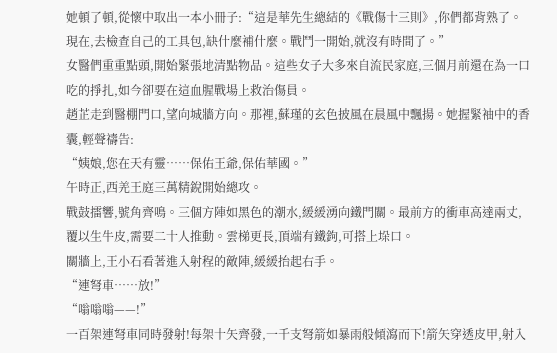她頓了頓,從懷中取出一本小冊子:“這是華先生總結的《戰傷十三則》,你們都背熟了。現在,去檢查自己的工具包,缺什麼補什麼。戰鬥一開始,就沒有時間了。”
女醫們重重點頭,開始緊張地清點物品。這些女子大多來自流民家庭,三個月前還在為一口吃的掙扎,如今卻要在這血腥戰場上救治傷員。
趙芷走到醫棚門口,望向城牆方向。那裡,蘇瑾的玄色披風在晨風中飄揚。她握緊袖中的香囊,輕聲禱告:
“姨娘,您在天有靈……保佑王爺,保佑華國。”
午時正,西羌王庭三萬精銳開始總攻。
戰鼓擂響,號角齊鳴。三個方陣如黑色的潮水,緩緩湧向鐵門關。最前方的衝車高達兩丈,覆以生牛皮,需要二十人推動。雲梯更長,頂端有鐵鉤,可搭上垛口。
關牆上,王小石看著進入射程的敵陣,緩緩抬起右手。
“連弩車……放!”
“嗡嗡嗡——!”
一百架連弩車同時發射!每架十矢齊發,一千支弩箭如暴雨般傾瀉而下!箭矢穿透皮甲,射入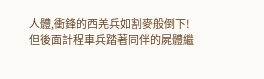人體,衝鋒的西羌兵如割麥般倒下!
但後面計程車兵踏著同伴的屍體繼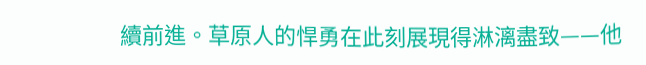續前進。草原人的悍勇在此刻展現得淋漓盡致——他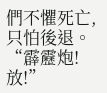們不懼死亡,只怕後退。
“霹靂炮!放!”